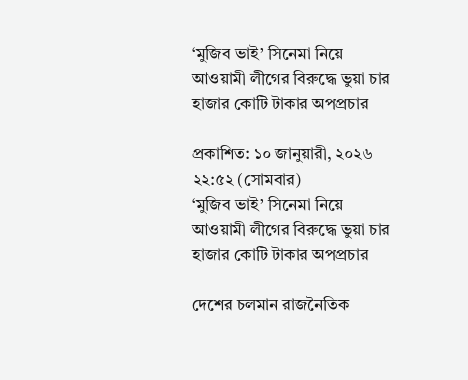‘মুজিব ভাই’ সিনেমা নিয়ে আওয়ামী লীগের বিরুদ্ধে ভুয়া চার হাজার কোটি টাকার অপপ্রচার

প্রকাশিত: ১০ জানুয়ারী, ২০২৬ ২২:৫২ (সোমবার)
‘মুজিব ভাই’ সিনেমা নিয়ে আওয়ামী লীগের বিরুদ্ধে ভুয়া চার হাজার কোটি টাকার অপপ্রচার

দেশের চলমান রাজনৈতিক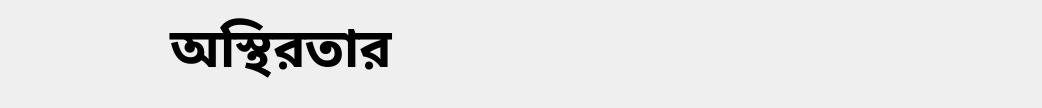অস্থিরতার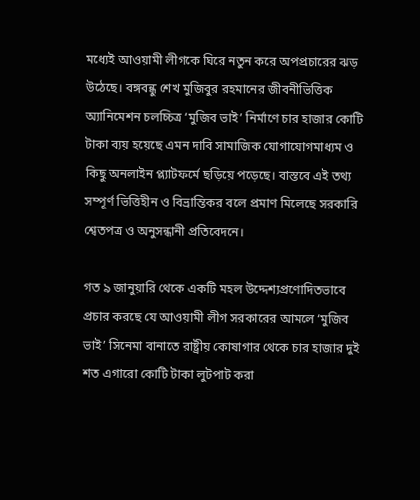মধ্যেই আওয়ামী লীগকে ঘিরে নতুন করে অপপ্রচারের ঝড় উঠেছে। বঙ্গবন্ধু শেখ মুজিবুর রহমানের জীবনীভিত্তিক অ্যানিমেশন চলচ্চিত্র ‘মুজিব ভাই’ নির্মাণে চার হাজার কোটি টাকা ব্যয় হয়েছে এমন দাবি সামাজিক যোগাযোগমাধ্যম ও কিছু অনলাইন প্ল্যাটফর্মে ছড়িয়ে পড়েছে। বাস্তবে এই তথ্য সম্পূর্ণ ভিত্তিহীন ও বিভ্রান্তিকর বলে প্রমাণ মিলেছে সরকারি শ্বেতপত্র ও অনুসন্ধানী প্রতিবেদনে।

গত ৯ জানুয়ারি থেকে একটি মহল উদ্দেশ্যপ্রণোদিতভাবে প্রচার করছে যে আওয়ামী লীগ সরকারের আমলে ‘মুজিব ভাই’ সিনেমা বানাতে রাষ্ট্রীয় কোষাগার থেকে চার হাজার দুই শত এগারো কোটি টাকা লুটপাট করা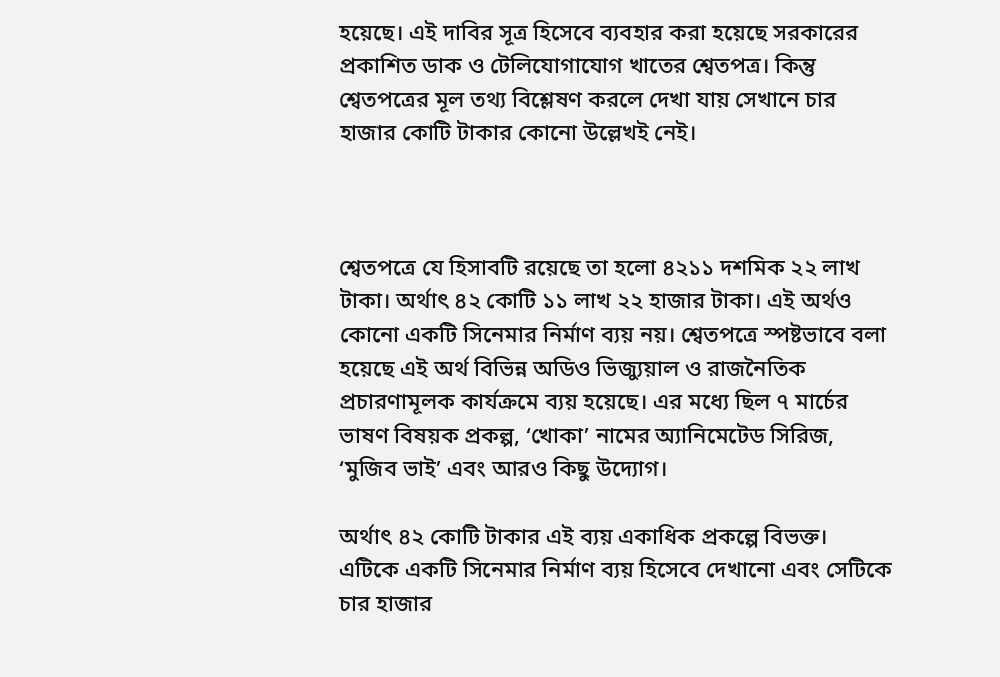হয়েছে। এই দাবির সূত্র হিসেবে ব্যবহার করা হয়েছে সরকারের প্রকাশিত ডাক ও টেলিযোগাযোগ খাতের শ্বেতপত্র। কিন্তু শ্বেতপত্রের মূল তথ্য বিশ্লেষণ করলে দেখা যায় সেখানে চার হাজার কোটি টাকার কোনো উল্লেখই নেই।



শ্বেতপত্রে যে হিসাবটি রয়েছে তা হলো ৪২১১ দশমিক ২২ লাখ টাকা। অর্থাৎ ৪২ কোটি ১১ লাখ ২২ হাজার টাকা। এই অর্থও কোনো একটি সিনেমার নির্মাণ ব্যয় নয়। শ্বেতপত্রে স্পষ্টভাবে বলা হয়েছে এই অর্থ বিভিন্ন অডিও ভিজ্যুয়াল ও রাজনৈতিক প্রচারণামূলক কার্যক্রমে ব্যয় হয়েছে। এর মধ্যে ছিল ৭ মার্চের ভাষণ বিষয়ক প্রকল্প, ‘খোকা’ নামের অ্যানিমেটেড সিরিজ, ‘মুজিব ভাই’ এবং আরও কিছু উদ্যোগ।

অর্থাৎ ৪২ কোটি টাকার এই ব্যয় একাধিক প্রকল্পে বিভক্ত। এটিকে একটি সিনেমার নির্মাণ ব্যয় হিসেবে দেখানো এবং সেটিকে চার হাজার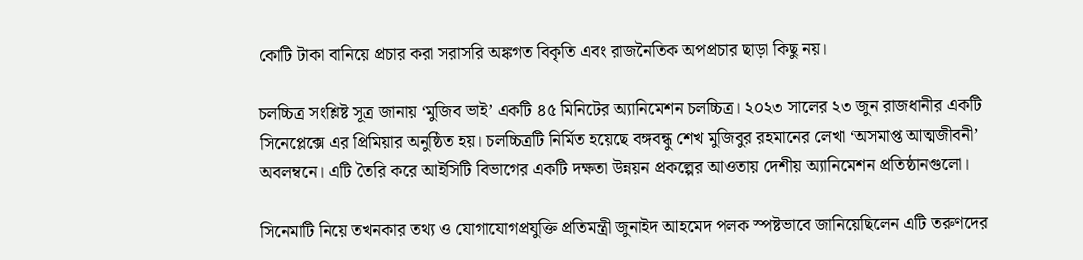কোটি টাকা বানিয়ে প্রচার করা সরাসরি অঙ্কগত বিকৃতি এবং রাজনৈতিক অপপ্রচার ছাড়া কিছু নয়।

চলচ্চিত্র সংশ্লিষ্ট সূত্র জানায় ‘মুজিব ভাই’ একটি ৪৫ মিনিটের অ্যানিমেশন চলচ্চিত্র। ২০২৩ সালের ২৩ জুন রাজধানীর একটি সিনেপ্লেক্সে এর প্রিমিয়ার অনুষ্ঠিত হয়। চলচ্চিত্রটি নির্মিত হয়েছে বঙ্গবন্ধু শেখ মুজিবুর রহমানের লেখা ‘অসমাপ্ত আত্মজীবনী’ অবলম্বনে। এটি তৈরি করে আইসিটি বিভাগের একটি দক্ষতা উন্নয়ন প্রকল্পের আওতায় দেশীয় অ্যানিমেশন প্রতিষ্ঠানগুলো।

সিনেমাটি নিয়ে তখনকার তথ্য ও যোগাযোগপ্রযুক্তি প্রতিমন্ত্রী জুনাইদ আহমেদ পলক স্পষ্টভাবে জানিয়েছিলেন এটি তরুণদের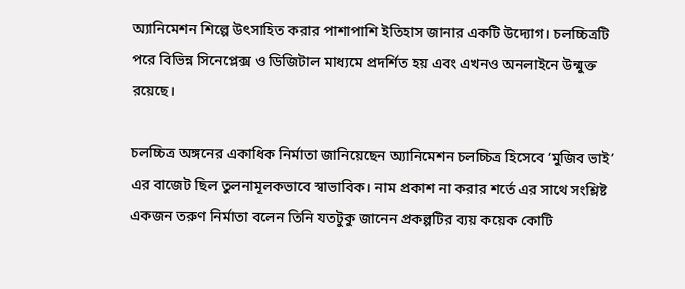অ্যানিমেশন শিল্পে উৎসাহিত করার পাশাপাশি ইতিহাস জানার একটি উদ্যোগ। চলচ্চিত্রটি পরে বিভিন্ন সিনেপ্লেক্স ও ডিজিটাল মাধ্যমে প্রদর্শিত হয় এবং এখনও অনলাইনে উন্মুক্ত রয়েছে।

চলচ্চিত্র অঙ্গনের একাধিক নির্মাতা জানিয়েছেন অ্যানিমেশন চলচ্চিত্র হিসেবে ‘মুজিব ভাই’ এর বাজেট ছিল তুলনামূলকভাবে স্বাভাবিক। নাম প্রকাশ না করার শর্তে এর সাথে সংশ্লিষ্ট একজন তরুণ নির্মাতা বলেন তিনি যতটুকু জানেন প্রকল্পটির ব্যয় কয়েক কোটি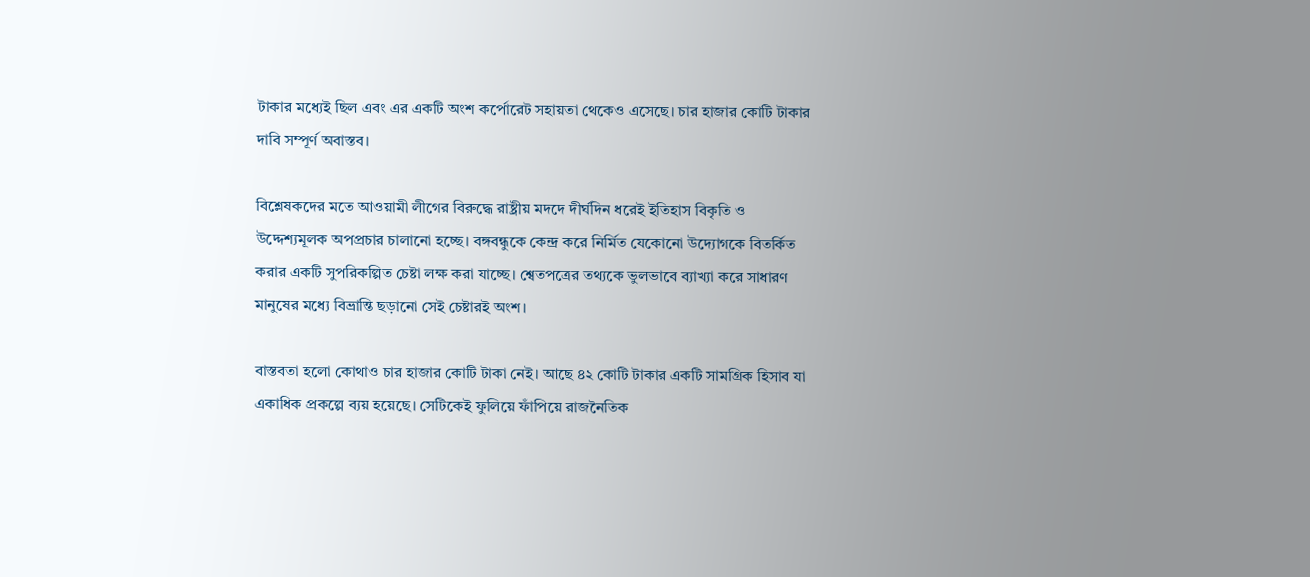টাকার মধ্যেই ছিল এবং এর একটি অংশ কর্পোরেট সহায়তা থেকেও এসেছে। চার হাজার কোটি টাকার দাবি সম্পূর্ণ অবাস্তব।

বিশ্লেষকদের মতে আওয়ামী লীগের বিরুদ্ধে রাষ্ট্রীয় মদদে দীর্ঘদিন ধরেই ইতিহাস বিকৃতি ও উদ্দেশ্যমূলক অপপ্রচার চালানো হচ্ছে। বঙ্গবন্ধুকে কেন্দ্র করে নির্মিত যেকোনো উদ্যোগকে বিতর্কিত করার একটি সুপরিকল্পিত চেষ্টা লক্ষ করা যাচ্ছে। শ্বেতপত্রের তথ্যকে ভুলভাবে ব্যাখ্যা করে সাধারণ মানুষের মধ্যে বিভ্রান্তি ছড়ানো সেই চেষ্টারই অংশ।

বাস্তবতা হলো কোথাও চার হাজার কোটি টাকা নেই। আছে ৪২ কোটি টাকার একটি সামগ্রিক হিসাব যা একাধিক প্রকল্পে ব্যয় হয়েছে। সেটিকেই ফুলিয়ে ফাঁপিয়ে রাজনৈতিক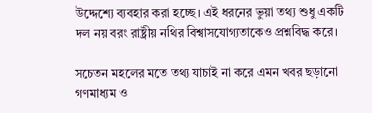উদ্দেশ্যে ব্যবহার করা হচ্ছে। এই ধরনের ভুয়া তথ্য শুধু একটি দল নয় বরং রাষ্ট্রীয় নথির বিশ্বাসযোগ্যতাকেও প্রশ্নবিদ্ধ করে।

সচেতন মহলের মতে তথ্য যাচাই না করে এমন খবর ছড়ানো গণমাধ্যম ও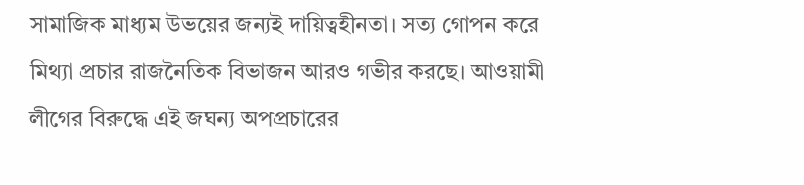সামাজিক মাধ্যম উভয়ের জন্যই দায়িত্বহীনতা। সত্য গোপন করে মিথ্যা প্রচার রাজনৈতিক বিভাজন আরও গভীর করছে। আওয়ামী লীগের বিরুদ্ধে এই জঘন্য অপপ্রচারের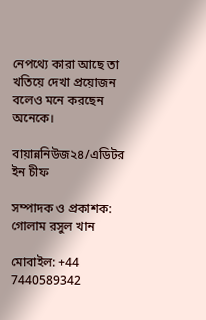নেপথ্যে কারা আছে তা খতিয়ে দেখা প্রয়োজন বলেও মনে করছেন অনেকে।

বায়ান্ননিউজ২৪/এডিটর ইন চীফ

সম্পাদক ও প্রকাশক: গোলাম রসুল খান

মোবাইল: +44 7440589342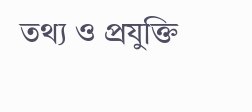তথ্য ও প্রযুক্তি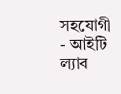সহযোগী - আইটি ল্যাব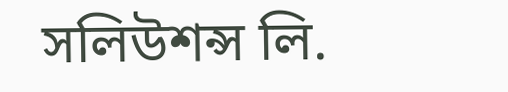সলিউশন্স লি.